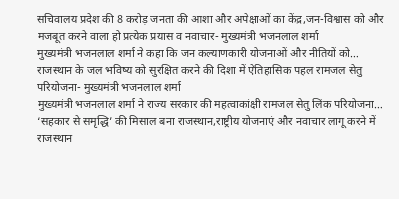सचिवालय प्रदेश की 8 करोड़ जनता की आशा और अपेक्षाओं का केंद्र,जन-विश्वास को और मजबूत करने वाला हो प्रत्येक प्रयास व नवाचार- मुख्यमंत्री भजनलाल शर्मा
मुख्यमंत्री भजनलाल शर्मा ने कहा कि जन कल्याणकारी योजनाओं और नीतियों को…
राजस्थान के जल भविष्य को सुरक्षित करने की दिशा में ऐतिहासिक पहल रामजल सेतु परियोजना- मुख्यमंत्री भजनलाल शर्मा
मुख्यमंत्री भजनलाल शर्मा ने राज्य सरकार की महत्वाकांक्षी रामजल सेतु लिंक परियोजना…
‘सहकार से समृद्धि’ की मिसाल बना राजस्थान,राष्ट्रीय योजनाएं और नवाचार लागू करने में राजस्थान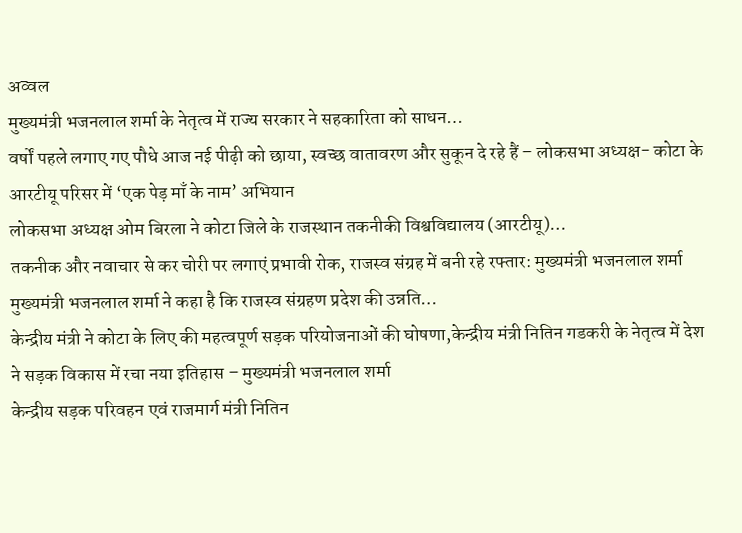अव्वल
मुख्यमंत्री भजनलाल शर्मा के नेतृत्व में राज्य सरकार ने सहकारिता को साधन…
वर्षों पहले लगाए गए पौधे आज नई पीढ़ी को छाया, स्वच्छ वातावरण और सुकून दे रहे हैं – लोकसभा अध्यक्ष- कोटा के आरटीयू परिसर में ‘एक पेड़ माँ के नाम’ अभियान
लोकसभा अध्यक्ष ओम बिरला ने कोटा जिले के राजस्थान तकनीकी विश्वविद्यालय (आरटीयू)…
तकनीक और नवाचार से कर चोरी पर लगाएं प्रभावी रोक, राजस्व संग्रह में बनी रहे रफ्तार: मुख्यमंत्री भजनलाल शर्मा
मुख्यमंत्री भजनलाल शर्मा ने कहा है कि राजस्व संग्रहण प्रदेश की उन्नति…
केन्द्रीय मंत्री ने कोटा के लिए की महत्वपूर्ण सड़क परियोजनाओं की घोषणा,केन्द्रीय मंत्री नितिन गडकरी के नेतृत्व में देश ने सड़क विकास में रचा नया इतिहास – मुख्यमंत्री भजनलाल शर्मा
केन्द्रीय सड़क परिवहन एवं राजमार्ग मंत्री नितिन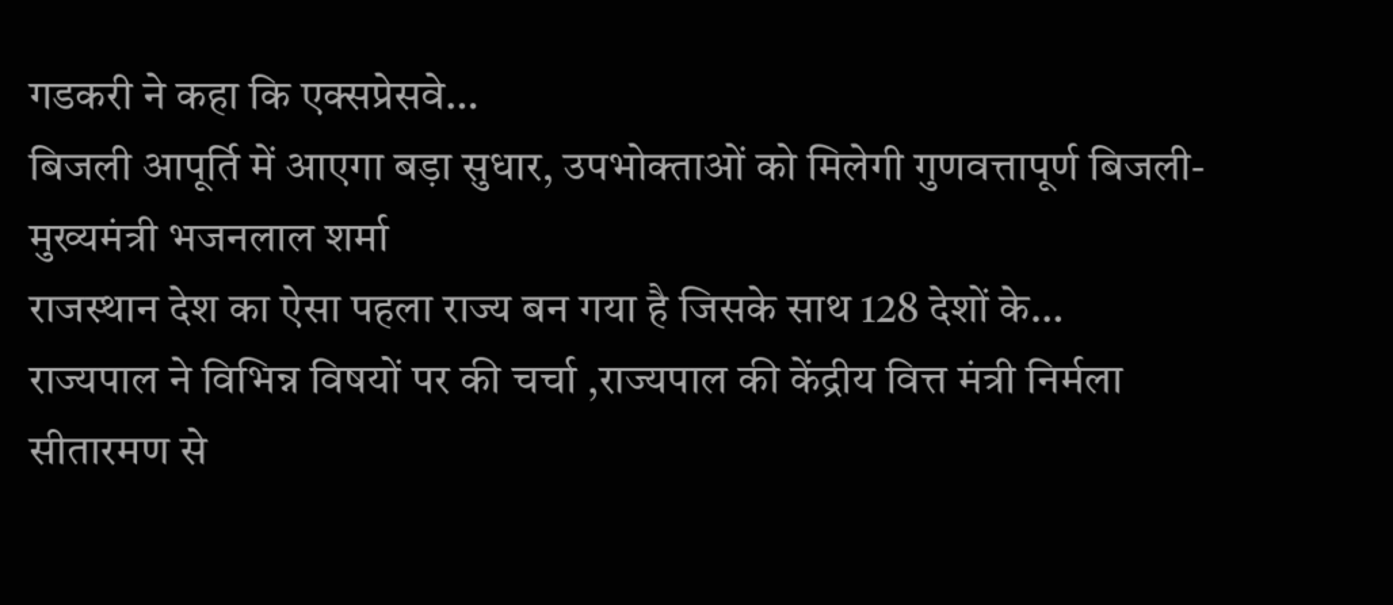गडकरी ने कहा कि एक्सप्रेसवे…
बिजली आपूर्ति में आएगा बड़ा सुधार, उपभोक्ताओं को मिलेगी गुणवत्तापूर्ण बिजली- मुख्यमंत्री भजनलाल शर्मा
राजस्थान देश का ऐसा पहला राज्य बन गया है जिसके साथ 128 देशों के…
राज्यपाल ने विभिन्न विषयों पर की चर्चा ,राज्यपाल की केंद्रीय वित्त मंत्री निर्मला सीतारमण से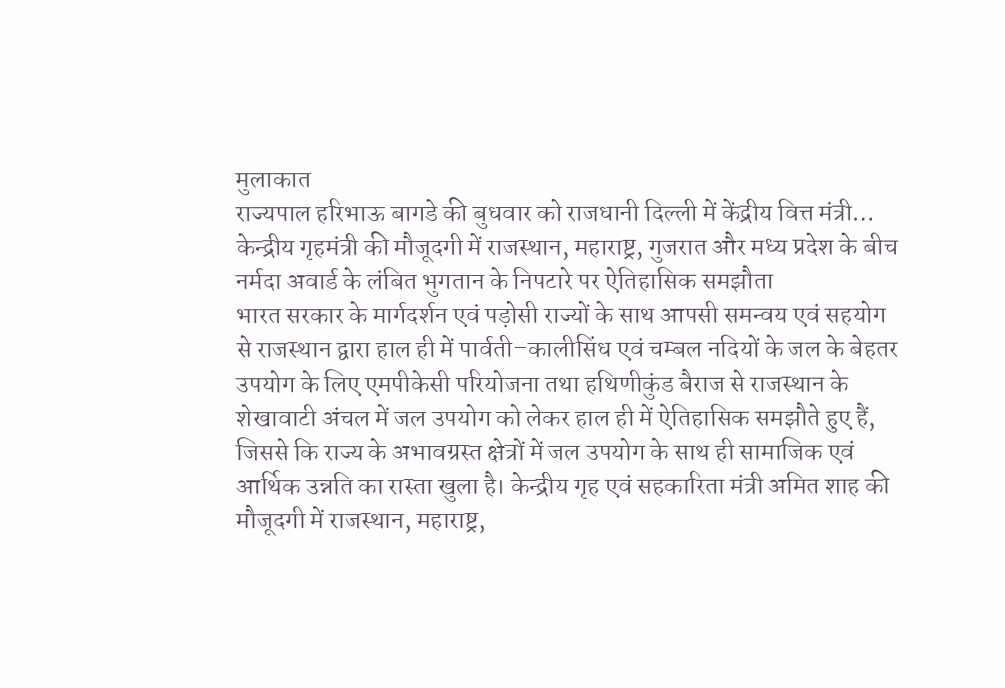मुलाकात
राज्यपाल हरिभाऊ बागडे की बुधवार को राजधानी दिल्ली में केंद्रीय वित्त मंत्री…
केन्द्रीय गृहमंत्री की मौजूदगी में राजस्थान, महाराष्ट्र, गुजरात और मध्य प्रदेश के बीच नर्मदा अवार्ड के लंबित भुगतान के निपटारे पर ऐतिहासिक समझौता
भारत सरकार के मार्गदर्शन एवं पड़ोसी राज्यों के साथ आपसी समन्वय एवं सहयोग से राजस्थान द्वारा हाल ही में पार्वती–कालीसिंध एवं चम्बल नदियों के जल के बेहतर उपयोग के लिए एमपीकेसी परियोजना तथा हथिणीकुंड बैराज से राजस्थान के शेखावाटी अंचल में जल उपयोग को लेकर हाल ही में ऐतिहासिक समझौते हुए हैं, जिससे कि राज्य के अभावग्रस्त क्षेत्रों में जल उपयोग के साथ ही सामाजिक एवं आर्थिक उन्नति का रास्ता खुला है। केन्द्रीय गृह एवं सहकारिता मंत्री अमित शाह की मौजूदगी में राजस्थान, महाराष्ट्र,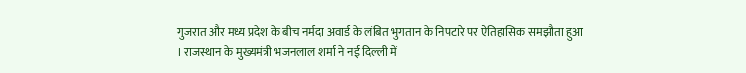गुजरात और मध्य प्रदेश के बीच नर्मदा अवार्ड के लंबित भुगतान के निपटारे पर ऐतिहासिक समझौता हुआ । राजस्थान के मुख्यमंत्री भजनलाल शर्मा ने नई दिल्ली में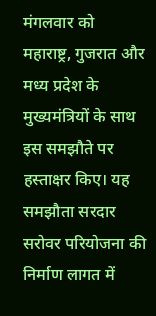मंगलवार को महाराष्ट्र, गुजरात और मध्य प्रदेश के मुख्यमंत्रियों के साथ इस समझौते पर हस्ताक्षर किए। यह समझौता सरदार सरोवर परियोजना की निर्माण लागत में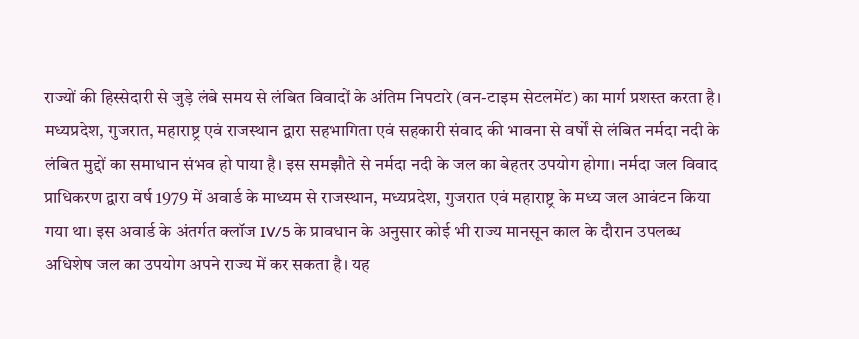राज्यों की हिस्सेदारी से जुड़े लंबे समय से लंबित विवादों के अंतिम निपटारे (वन-टाइम सेटलमेंट) का मार्ग प्रशस्त करता है। मध्यप्रदेश, गुजरात, महाराष्ट्र एवं राजस्थान द्वारा सहभागिता एवं सहकारी संवाद की भावना से वर्षों से लंबित नर्मदा नदी के लंबित मुद्दों का समाधान संभव हो पाया है। इस समझौते से नर्मदा नदी के जल का बेहतर उपयोग होगा। नर्मदा जल विवाद प्राधिकरण द्वारा वर्ष 1979 में अवार्ड के माध्यम से राजस्थान, मध्यप्रदेश, गुजरात एवं महाराष्ट्र के मध्य जल आवंटन किया गया था। इस अवार्ड के अंतर्गत क्लॉज IV/5 के प्रावधान के अनुसार कोई भी राज्य मानसून काल के दौरान उपलब्ध अधिशेष जल का उपयोग अपने राज्य में कर सकता है। यह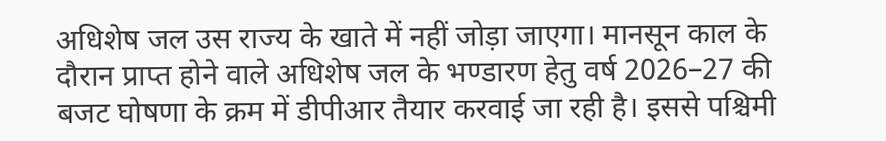अधिशेष जल उस राज्य के खाते में नहीं जोड़ा जाएगा। मानसून काल के दौरान प्राप्त होने वाले अधिशेष जल के भण्डारण हेतु वर्ष 2026–27 की बजट घोषणा के क्रम में डीपीआर तैयार करवाई जा रही है। इससे पश्चिमी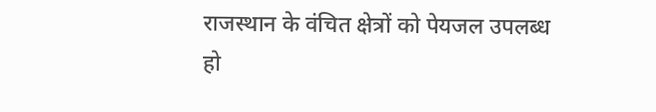राजस्थान के वंचित क्षेत्रों को पेयजल उपलब्ध हो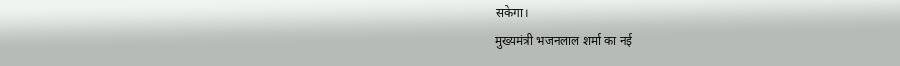सकेगा।
मुख्यमंत्री भजनलाल शर्मा का नई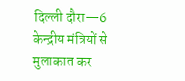दिल्ली दौरा—6 केन्द्रीय मंत्रियों से मुलाकात कर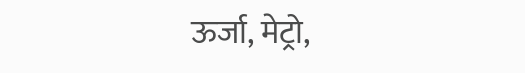ऊर्जा, मेट्रो,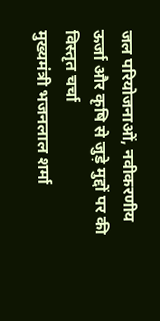जल परियोजनाओं, नवीकरणीय ऊर्जा और कृषि से जुड़े मुद्दों पर की विस्तृत चर्चा
मुख्यमंत्री भजनलाल शर्मा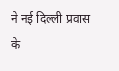ने नई दिल्ली प्रवास के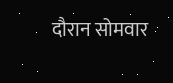दौरान सोमवार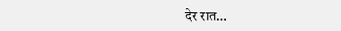देर रात…